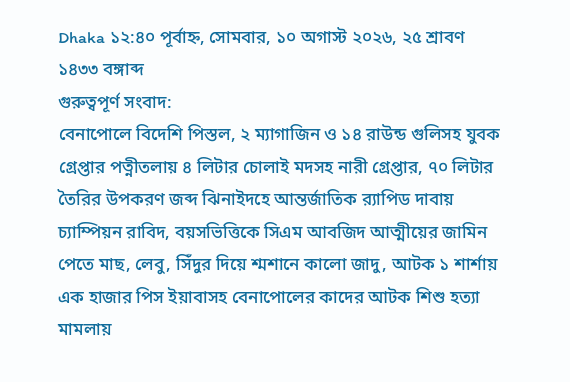Dhaka ১২:৪০ পূর্বাহ্ন, সোমবার, ১০ অগাস্ট ২০২৬, ২৫ শ্রাবণ ১৪৩৩ বঙ্গাব্দ
গুরুত্বপূর্ণ সংবাদ:
বেনাপোলে বিদেশি পিস্তল, ২ ম্যাগাজিন ও ১৪ রাউন্ড গুলিসহ যুবক গ্রেপ্তার পত্নীতলায় ৪ লিটার চোলাই মদসহ নারী গ্রেপ্তার, ৭০ লিটার তৈরির উপকরণ জব্দ ঝিনাইদহে আন্তর্জাতিক র‌্যাপিড দাবায় চ্যাম্পিয়ন রাবিদ, বয়সভিত্তিকে সিএম আবজিদ আত্মীয়ের জামিন পেতে মাছ, লেবু, সিঁদুর দিয়ে শ্মশানে কালো জাদু, আটক ১ শার্শায় এক হাজার পিস ইয়াবাসহ বেনাপোলের কাদের আটক শিশু হত্যা মামলায়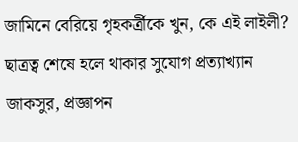জামিনে বেরিয়ে গৃহকর্ত্রীকে খুন, কে এই লাইলী? ছাত্রত্ব শেষে হলে থাকার সুযোগ প্রত্যাখ্যান জাকসুর, প্রজ্ঞাপন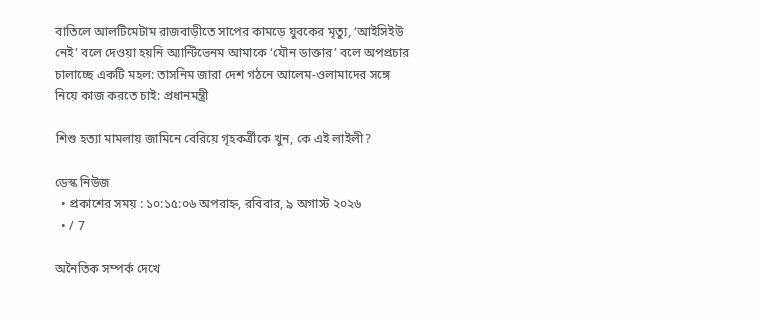বাতিলে আলটিমেটাম রাজবাড়ীতে সাপের কামড়ে যুবকের মৃত্যু, ‘আইসিইউ নেই’ বলে দেওয়া হয়নি অ্যান্টিভেনম আমাকে ‘যৌন ডাক্তার’ বলে অপপ্রচার চালাচ্ছে একটি মহল: তাসনিম জারা দেশ গঠনে আলেম-ওলামাদের সঙ্গে নিয়ে কাজ করতে চাই: প্রধানমন্ত্রী

শিশু হত্যা মামলায় জামিনে বেরিয়ে গৃহকর্ত্রীকে খুন, কে এই লাইলী?

ডেস্ক নিউজ
  • প্রকাশের সময় : ১০:১৫:০৬ অপরাহ্ন, রবিবার, ৯ অগাস্ট ২০২৬
  • / 7

অনৈতিক সম্পর্ক দেখে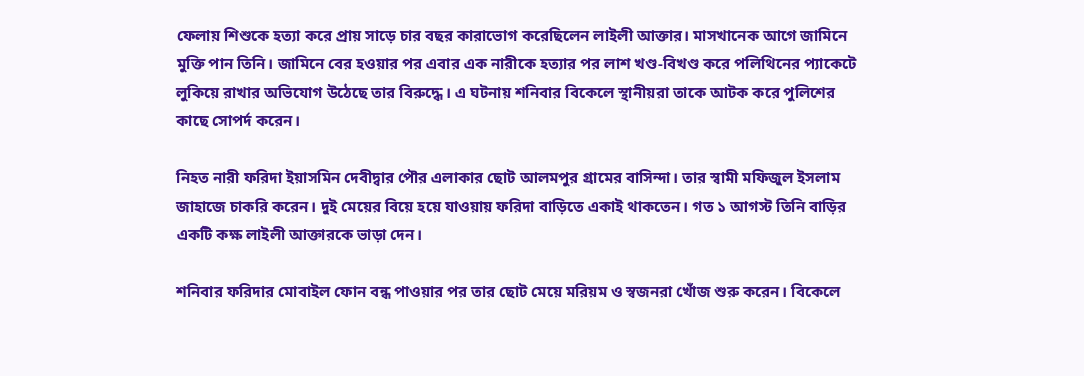ফেলায় শিশুকে হত্যা করে প্রায় সাড়ে চার বছর কারাভোগ করেছিলেন লাইলী আক্তার। মাসখানেক আগে জামিনে মুক্তি পান তিনি। জামিনে বের হওয়ার পর এবার এক নারীকে হত্যার পর লাশ খণ্ড-বিখণ্ড করে পলিথিনের প্যাকেটে লুকিয়ে রাখার অভিযোগ উঠেছে তার বিরুদ্ধে। এ ঘটনায় শনিবার বিকেলে স্থানীয়রা তাকে আটক করে পুলিশের কাছে সোপর্দ করেন।

নিহত নারী ফরিদা ইয়াসমিন দেবীদ্বার পৌর এলাকার ছোট আলমপুর গ্রামের বাসিন্দা। তার স্বামী মফিজুল ইসলাম জাহাজে চাকরি করেন। দুই মেয়ের বিয়ে হয়ে যাওয়ায় ফরিদা বাড়িতে একাই থাকতেন। গত ১ আগস্ট তিনি বাড়ির একটি কক্ষ লাইলী আক্তারকে ভাড়া দেন।

শনিবার ফরিদার মোবাইল ফোন বন্ধ পাওয়ার পর তার ছোট মেয়ে মরিয়ম ও স্বজনরা খোঁজ শুরু করেন। বিকেলে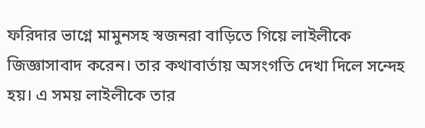ফরিদার ভাগ্নে মামুনসহ স্বজনরা বাড়িতে গিয়ে লাইলীকে জিজ্ঞাসাবাদ করেন। তার কথাবার্তায় অসংগতি দেখা দিলে সন্দেহ হয়। এ সময় লাইলীকে তার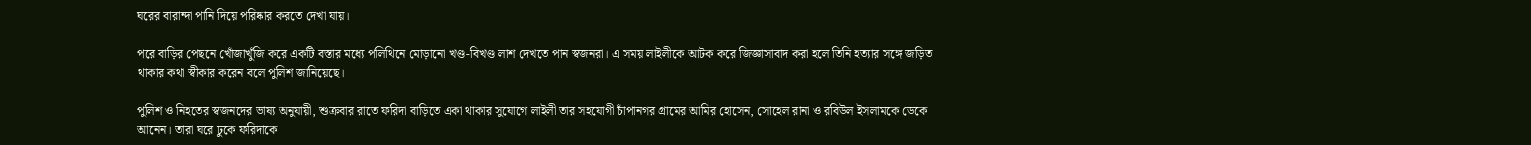ঘরের বারান্দা পানি দিয়ে পরিষ্কার করতে দেখা যায়।

পরে বাড়ির পেছনে খোঁজাখুঁজি করে একটি বস্তার মধ্যে পলিথিনে মোড়ানো খণ্ড-বিখণ্ড লাশ দেখতে পান স্বজনরা। এ সময় লাইলীকে আটক করে জিজ্ঞাসাবাদ করা হলে তিনি হত্যার সঙ্গে জড়িত থাকার কথা স্বীকার করেন বলে পুলিশ জানিয়েছে।

পুলিশ ও নিহতের স্বজনদের ভাষ্য অনুযায়ী, শুক্রবার রাতে ফরিদা বাড়িতে একা থাকার সুযোগে লাইলী তার সহযোগী চাঁপানগর গ্রামের আমির হোসেন, সোহেল রানা ও রবিউল ইসলামকে ডেকে আনেন। তারা ঘরে ঢুকে ফরিদাকে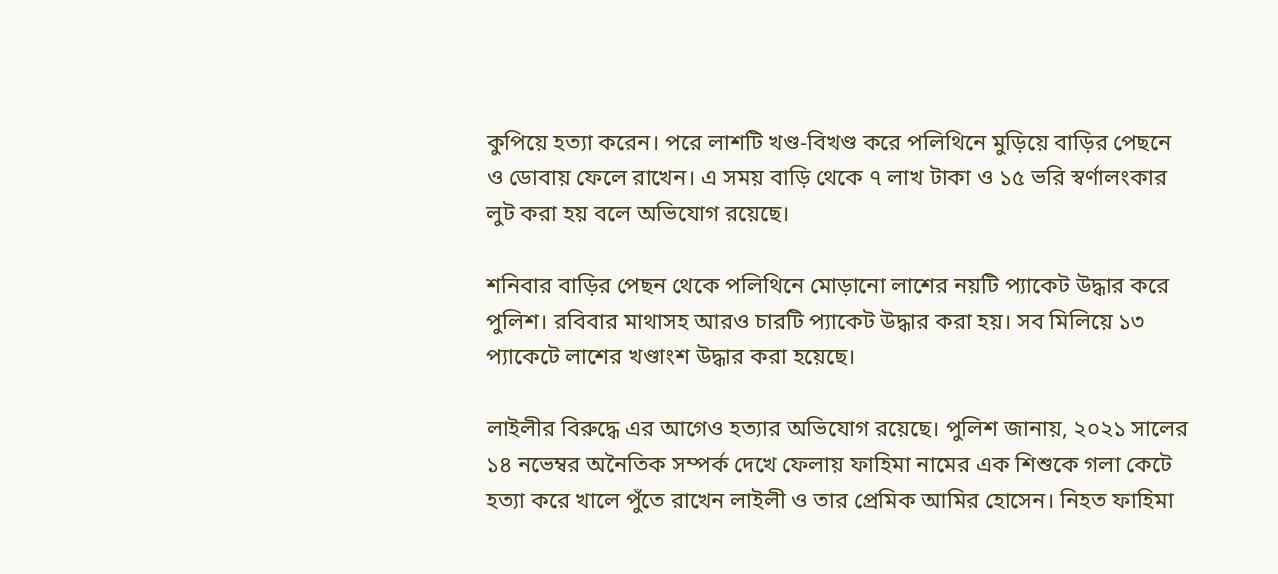কুপিয়ে হত্যা করেন। পরে লাশটি খণ্ড-বিখণ্ড করে পলিথিনে মুড়িয়ে বাড়ির পেছনে ও ডোবায় ফেলে রাখেন। এ সময় বাড়ি থেকে ৭ লাখ টাকা ও ১৫ ভরি স্বর্ণালংকার লুট করা হয় বলে অভিযোগ রয়েছে।

শনিবার বাড়ির পেছন থেকে পলিথিনে মোড়ানো লাশের নয়টি প্যাকেট উদ্ধার করে পুলিশ। রবিবার মাথাসহ আরও চারটি প্যাকেট উদ্ধার করা হয়। সব মিলিয়ে ১৩ প্যাকেটে লাশের খণ্ডাংশ উদ্ধার করা হয়েছে।

লাইলীর বিরুদ্ধে এর আগেও হত্যার অভিযোগ রয়েছে। পুলিশ জানায়, ২০২১ সালের ১৪ নভেম্বর অনৈতিক সম্পর্ক দেখে ফেলায় ফাহিমা নামের এক শিশুকে গলা কেটে হত্যা করে খালে পুঁতে রাখেন লাইলী ও তার প্রেমিক আমির হোসেন। নিহত ফাহিমা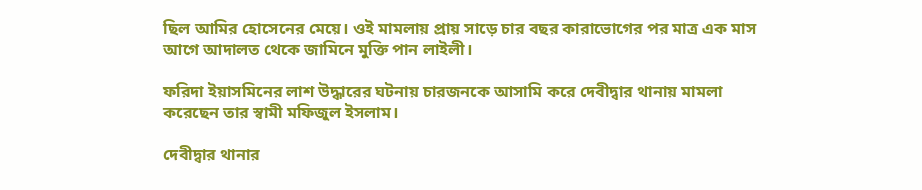ছিল আমির হোসেনের মেয়ে। ওই মামলায় প্রায় সাড়ে চার বছর কারাভোগের পর মাত্র এক মাস আগে আদালত থেকে জামিনে মুক্তি পান লাইলী।

ফরিদা ইয়াসমিনের লাশ উদ্ধারের ঘটনায় চারজনকে আসামি করে দেবীদ্বার থানায় মামলা করেছেন তার স্বামী মফিজুল ইসলাম।

দেবীদ্বার থানার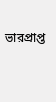ভারপ্রাপ্ত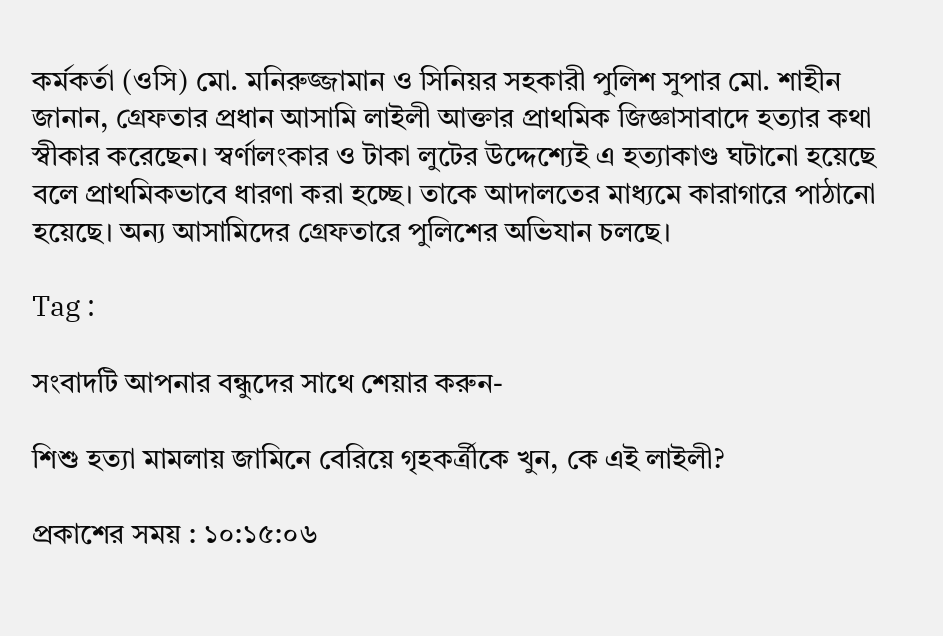কর্মকর্তা (ওসি) মো. মনিরুজ্জামান ও সিনিয়র সহকারী পুলিশ সুপার মো. শাহীন জানান, গ্রেফতার প্রধান আসামি লাইলী আক্তার প্রাথমিক জিজ্ঞাসাবাদে হত্যার কথা স্বীকার করেছেন। স্বর্ণালংকার ও টাকা লুটের উদ্দেশ্যেই এ হত্যাকাণ্ড ঘটানো হয়েছে বলে প্রাথমিকভাবে ধারণা করা হচ্ছে। তাকে আদালতের মাধ্যমে কারাগারে পাঠানো হয়েছে। অন্য আসামিদের গ্রেফতারে পুলিশের অভিযান চলছে।

Tag :

সংবাদটি আপনার বন্ধুদের সাথে শেয়ার করুন-

শিশু হত্যা মামলায় জামিনে বেরিয়ে গৃহকর্ত্রীকে খুন, কে এই লাইলী?

প্রকাশের সময় : ১০:১৫:০৬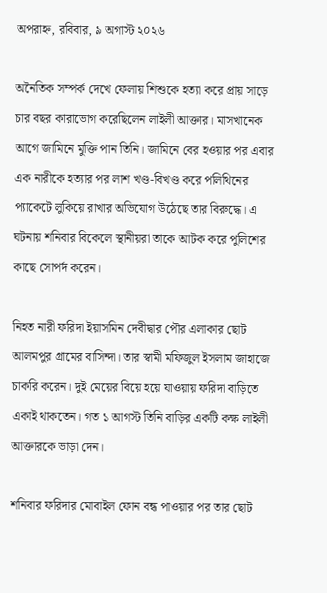অপরাহ্ন, রবিবার, ৯ অগাস্ট ২০২৬

অনৈতিক সম্পর্ক দেখে ফেলায় শিশুকে হত্যা করে প্রায় সাড়ে চার বছর কারাভোগ করেছিলেন লাইলী আক্তার। মাসখানেক আগে জামিনে মুক্তি পান তিনি। জামিনে বের হওয়ার পর এবার এক নারীকে হত্যার পর লাশ খণ্ড-বিখণ্ড করে পলিথিনের প্যাকেটে লুকিয়ে রাখার অভিযোগ উঠেছে তার বিরুদ্ধে। এ ঘটনায় শনিবার বিকেলে স্থানীয়রা তাকে আটক করে পুলিশের কাছে সোপর্দ করেন।

নিহত নারী ফরিদা ইয়াসমিন দেবীদ্বার পৌর এলাকার ছোট আলমপুর গ্রামের বাসিন্দা। তার স্বামী মফিজুল ইসলাম জাহাজে চাকরি করেন। দুই মেয়ের বিয়ে হয়ে যাওয়ায় ফরিদা বাড়িতে একাই থাকতেন। গত ১ আগস্ট তিনি বাড়ির একটি কক্ষ লাইলী আক্তারকে ভাড়া দেন।

শনিবার ফরিদার মোবাইল ফোন বন্ধ পাওয়ার পর তার ছোট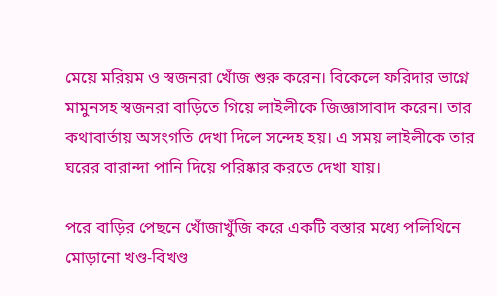মেয়ে মরিয়ম ও স্বজনরা খোঁজ শুরু করেন। বিকেলে ফরিদার ভাগ্নে মামুনসহ স্বজনরা বাড়িতে গিয়ে লাইলীকে জিজ্ঞাসাবাদ করেন। তার কথাবার্তায় অসংগতি দেখা দিলে সন্দেহ হয়। এ সময় লাইলীকে তার ঘরের বারান্দা পানি দিয়ে পরিষ্কার করতে দেখা যায়।

পরে বাড়ির পেছনে খোঁজাখুঁজি করে একটি বস্তার মধ্যে পলিথিনে মোড়ানো খণ্ড-বিখণ্ড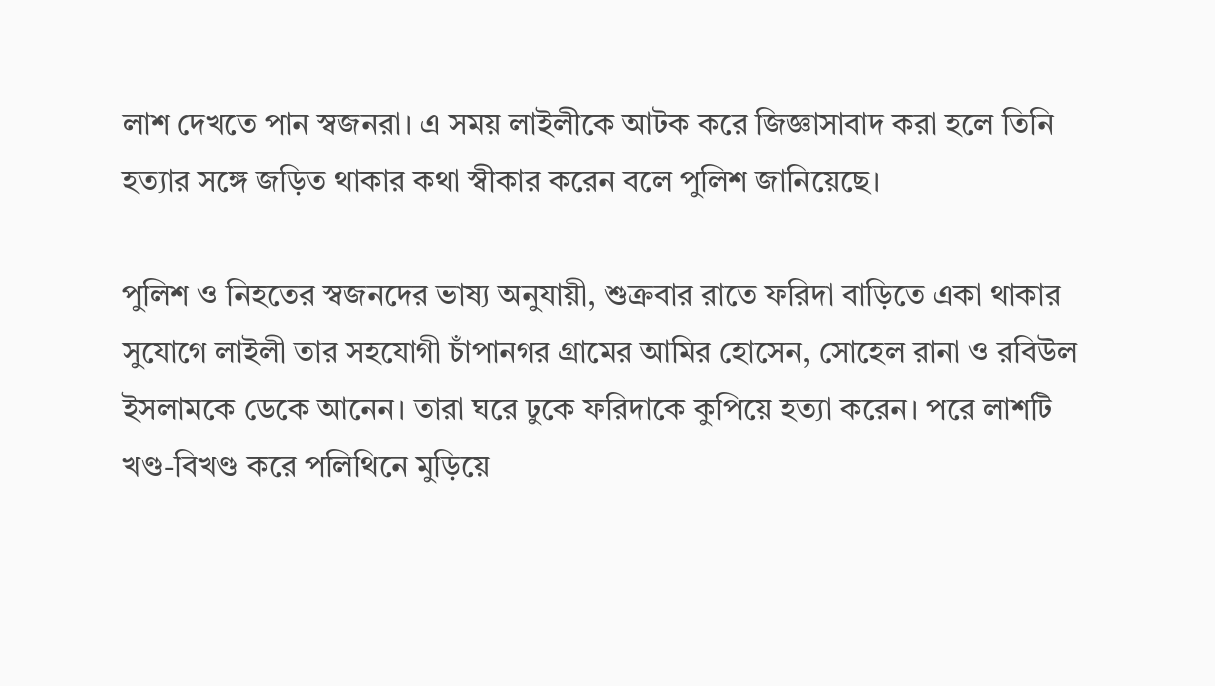লাশ দেখতে পান স্বজনরা। এ সময় লাইলীকে আটক করে জিজ্ঞাসাবাদ করা হলে তিনি হত্যার সঙ্গে জড়িত থাকার কথা স্বীকার করেন বলে পুলিশ জানিয়েছে।

পুলিশ ও নিহতের স্বজনদের ভাষ্য অনুযায়ী, শুক্রবার রাতে ফরিদা বাড়িতে একা থাকার সুযোগে লাইলী তার সহযোগী চাঁপানগর গ্রামের আমির হোসেন, সোহেল রানা ও রবিউল ইসলামকে ডেকে আনেন। তারা ঘরে ঢুকে ফরিদাকে কুপিয়ে হত্যা করেন। পরে লাশটি খণ্ড-বিখণ্ড করে পলিথিনে মুড়িয়ে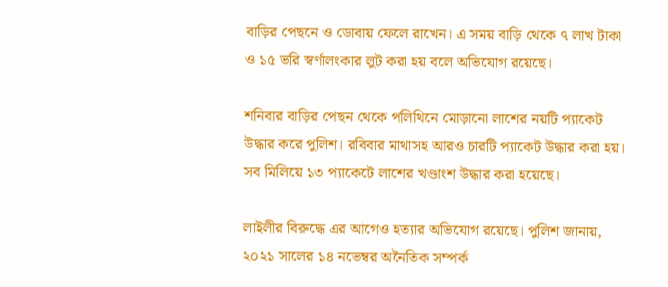বাড়ির পেছনে ও ডোবায় ফেলে রাখেন। এ সময় বাড়ি থেকে ৭ লাখ টাকা ও ১৫ ভরি স্বর্ণালংকার লুট করা হয় বলে অভিযোগ রয়েছে।

শনিবার বাড়ির পেছন থেকে পলিথিনে মোড়ানো লাশের নয়টি প্যাকেট উদ্ধার করে পুলিশ। রবিবার মাথাসহ আরও চারটি প্যাকেট উদ্ধার করা হয়। সব মিলিয়ে ১৩ প্যাকেটে লাশের খণ্ডাংশ উদ্ধার করা হয়েছে।

লাইলীর বিরুদ্ধে এর আগেও হত্যার অভিযোগ রয়েছে। পুলিশ জানায়, ২০২১ সালের ১৪ নভেম্বর অনৈতিক সম্পর্ক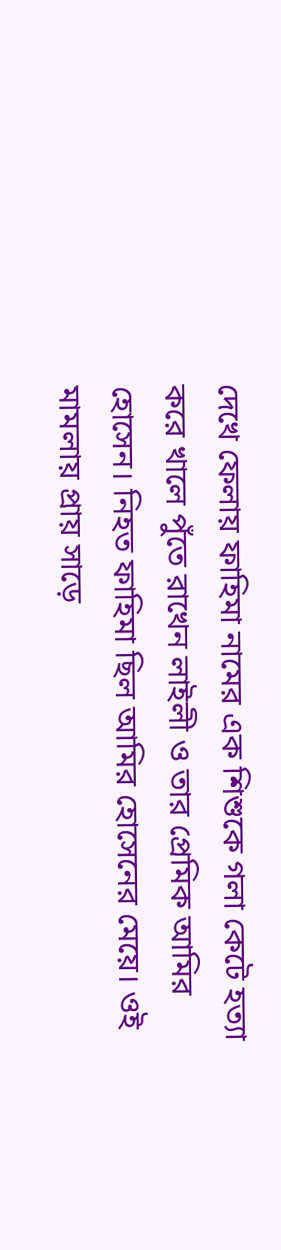দেখে ফেলায় ফাহিমা নামের এক শিশুকে গলা কেটে হত্যা করে খালে পুঁতে রাখেন লাইলী ও তার প্রেমিক আমির হোসেন। নিহত ফাহিমা ছিল আমির হোসেনের মেয়ে। ওই মামলায় প্রায় সাড়ে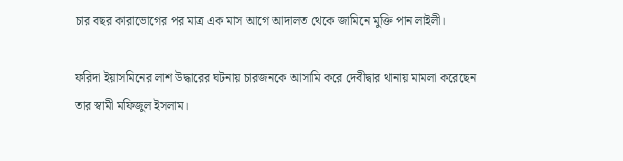চার বছর কারাভোগের পর মাত্র এক মাস আগে আদালত থেকে জামিনে মুক্তি পান লাইলী।

ফরিদা ইয়াসমিনের লাশ উদ্ধারের ঘটনায় চারজনকে আসামি করে দেবীদ্বার থানায় মামলা করেছেন তার স্বামী মফিজুল ইসলাম।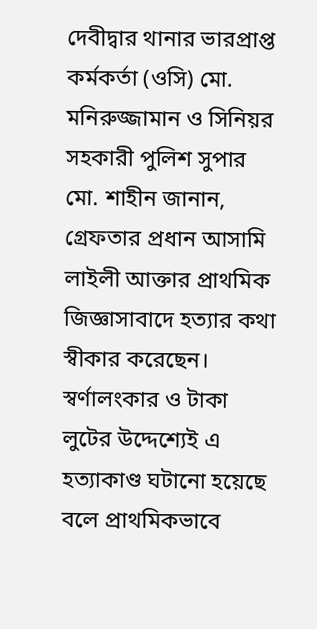দেবীদ্বার থানার ভারপ্রাপ্ত কর্মকর্তা (ওসি) মো. মনিরুজ্জামান ও সিনিয়র সহকারী পুলিশ সুপার মো. শাহীন জানান, গ্রেফতার প্রধান আসামি লাইলী আক্তার প্রাথমিক জিজ্ঞাসাবাদে হত্যার কথা স্বীকার করেছেন। স্বর্ণালংকার ও টাকা লুটের উদ্দেশ্যেই এ হত্যাকাণ্ড ঘটানো হয়েছে বলে প্রাথমিকভাবে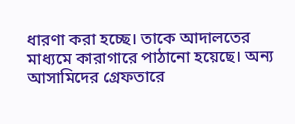ধারণা করা হচ্ছে। তাকে আদালতের মাধ্যমে কারাগারে পাঠানো হয়েছে। অন্য আসামিদের গ্রেফতারে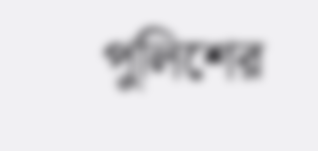পুলিশের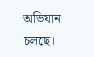অভিযান চলছে।